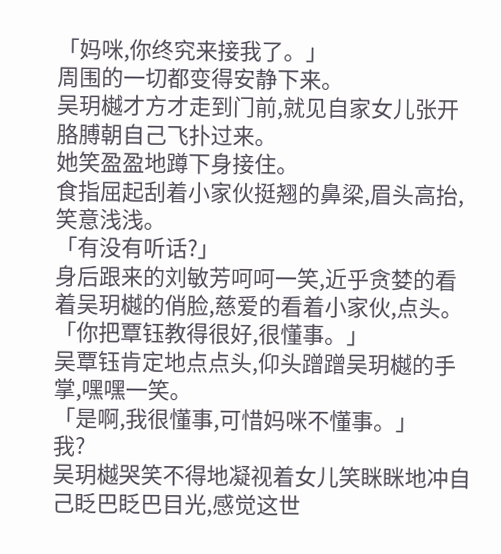「妈咪,你终究来接我了。」
周围的一切都变得安静下来。
吴玥樾才方才走到门前,就见自家女儿张开胳膊朝自己飞扑过来。
她笑盈盈地蹲下身接住。
食指屈起刮着小家伙挺翘的鼻梁,眉头高抬,笑意浅浅。
「有没有听话?」
身后跟来的刘敏芳呵呵一笑,近乎贪婪的看着吴玥樾的俏脸,慈爱的看着小家伙,点头。
「你把覃钰教得很好,很懂事。」
吴覃钰肯定地点点头,仰头蹭蹭吴玥樾的手掌,嘿嘿一笑。
「是啊,我很懂事,可惜妈咪不懂事。」
我?
吴玥樾哭笑不得地凝视着女儿笑眯眯地冲自己眨巴眨巴目光,感觉这世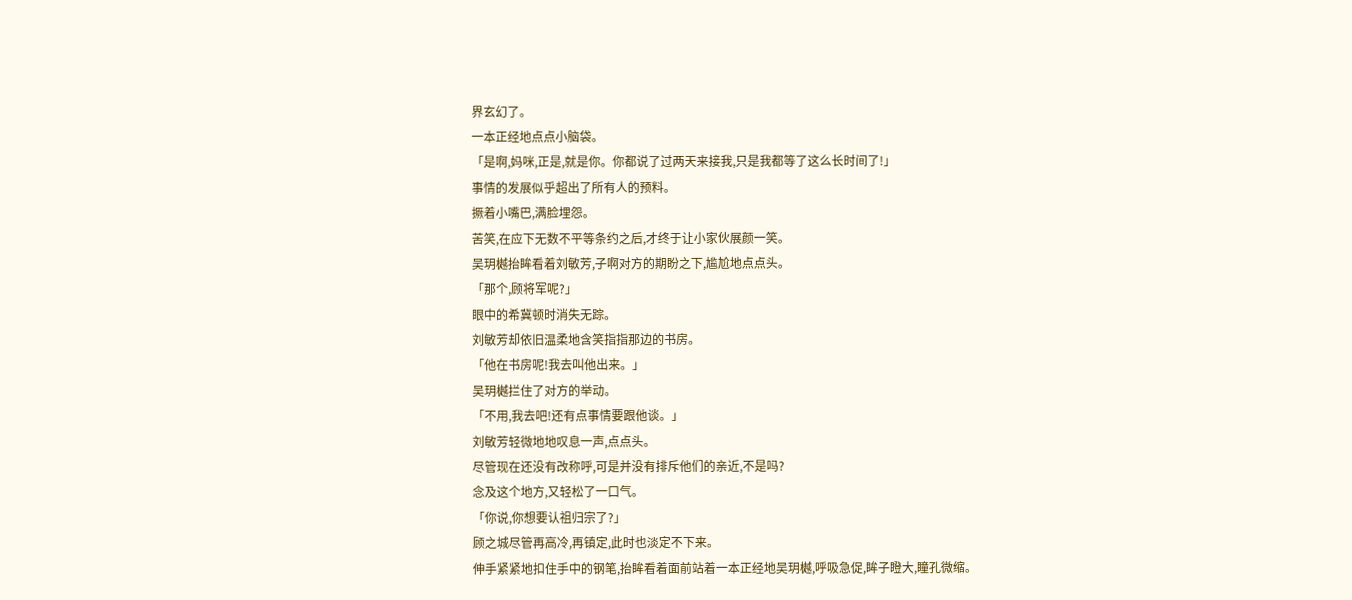界玄幻了。
一本正经地点点小脑袋。
「是啊,妈咪,正是,就是你。你都说了过两天来接我,只是我都等了这么长时间了!」
事情的发展似乎超出了所有人的预料。
撅着小嘴巴,满脸埋怨。
苦笑,在应下无数不平等条约之后,才终于让小家伙展颜一笑。
吴玥樾抬眸看着刘敏芳,子啊对方的期盼之下,尴尬地点点头。
「那个,顾将军呢?」
眼中的希冀顿时消失无踪。
刘敏芳却依旧温柔地含笑指指那边的书房。
「他在书房呢!我去叫他出来。」
吴玥樾拦住了对方的举动。
「不用,我去吧!还有点事情要跟他谈。」
刘敏芳轻微地地叹息一声,点点头。
尽管现在还没有改称呼,可是并没有排斥他们的亲近,不是吗?
念及这个地方,又轻松了一口气。
「你说,你想要认祖归宗了?」
顾之城尽管再高冷,再镇定,此时也淡定不下来。
伸手紧紧地扣住手中的钢笔,抬眸看着面前站着一本正经地吴玥樾,呼吸急促,眸子瞪大,瞳孔微缩。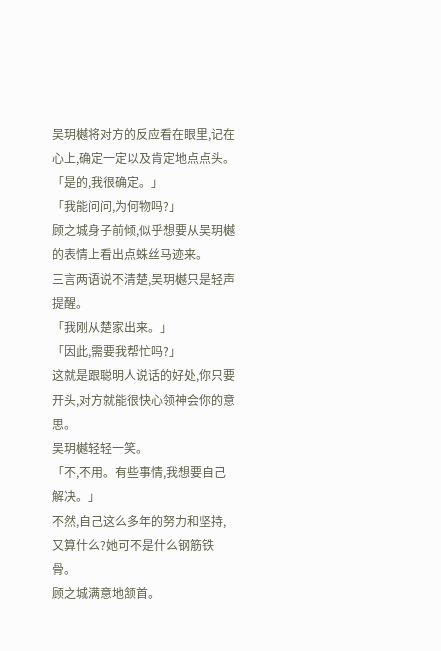吴玥樾将对方的反应看在眼里,记在心上,确定一定以及肯定地点点头。
「是的,我很确定。」
「我能问问,为何物吗?」
顾之城身子前倾,似乎想要从吴玥樾的表情上看出点蛛丝马迹来。
三言两语说不清楚,吴玥樾只是轻声提醒。
「我刚从楚家出来。」
「因此,需要我帮忙吗?」
这就是跟聪明人说话的好处,你只要开头,对方就能很快心领神会你的意思。
吴玥樾轻轻一笑。
「不,不用。有些事情,我想要自己解决。」
不然,自己这么多年的努力和坚持,又算什么?她可不是什么钢筋铁骨。
顾之城满意地颔首。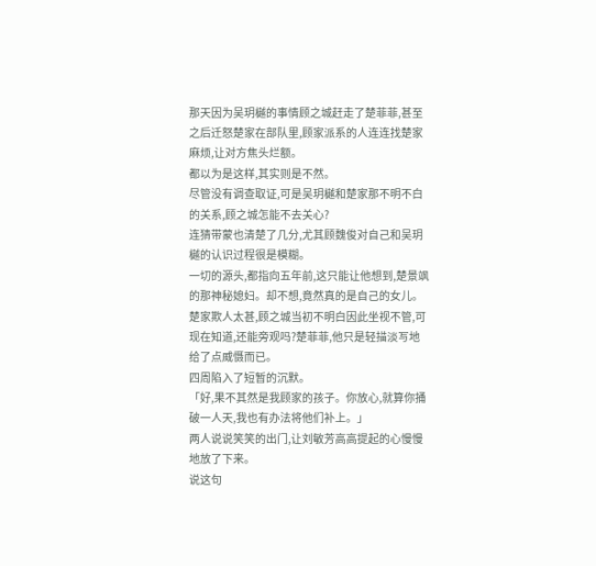那天因为吴玥樾的事情顾之城赶走了楚菲菲,甚至之后迁怒楚家在部队里,顾家派系的人连连找楚家麻烦,让对方焦头烂额。
都以为是这样,其实则是不然。
尽管没有调查取证,可是吴玥樾和楚家那不明不白的关系,顾之城怎能不去关心?
连猜带蒙也清楚了几分,尤其顾魏俊对自己和吴玥樾的认识过程很是模糊。
一切的源头,都指向五年前,这只能让他想到,楚景飒的那神秘媳妇。却不想,竟然真的是自己的女儿。
楚家欺人太甚,顾之城当初不明白因此坐视不管,可现在知道,还能旁观吗?楚菲菲,他只是轻描淡写地给了点威慑而已。
四周陷入了短暂的沉默。
「好,果不其然是我顾家的孩子。你放心,就算你捅破一人天,我也有办法将他们补上。」
两人说说笑笑的出门,让刘敏芳高高提起的心慢慢地放了下来。
说这句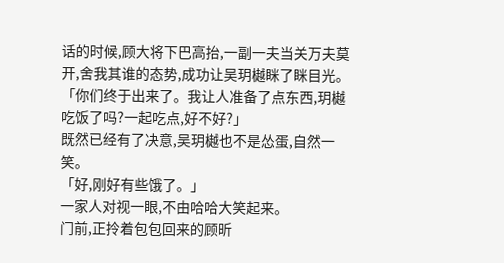话的时候,顾大将下巴高抬,一副一夫当关万夫莫开,舍我其谁的态势,成功让吴玥樾眯了眯目光。
「你们终于出来了。我让人准备了点东西,玥樾吃饭了吗?一起吃点,好不好?」
既然已经有了决意,吴玥樾也不是怂蛋,自然一笑。
「好,刚好有些饿了。」
一家人对视一眼,不由哈哈大笑起来。
门前,正拎着包包回来的顾昕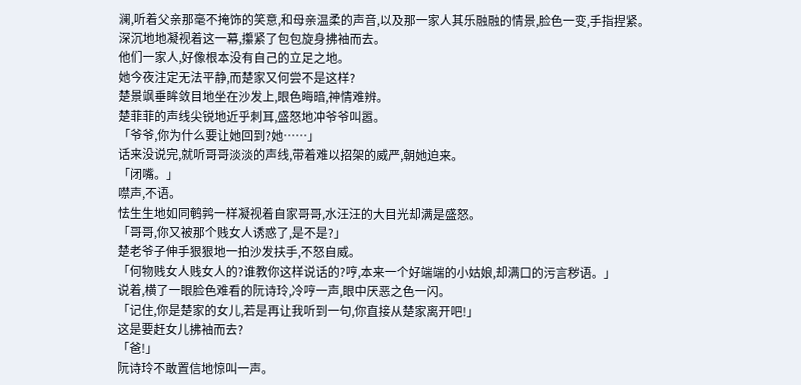澜,听着父亲那毫不掩饰的笑意,和母亲温柔的声音,以及那一家人其乐融融的情景,脸色一变,手指捏紧。
深沉地地凝视着这一幕,攥紧了包包旋身拂袖而去。
他们一家人,好像根本没有自己的立足之地。
她今夜注定无法平静,而楚家又何尝不是这样?
楚景飒垂眸敛目地坐在沙发上,眼色晦暗,神情难辨。
楚菲菲的声线尖锐地近乎刺耳,盛怒地冲爷爷叫嚣。
「爷爷,你为什么要让她回到?她……」
话来没说完,就听哥哥淡淡的声线,带着难以招架的威严,朝她迫来。
「闭嘴。」
噤声,不语。
怯生生地如同鹌鹑一样凝视着自家哥哥,水汪汪的大目光却满是盛怒。
「哥哥,你又被那个贱女人诱惑了,是不是?」
楚老爷子伸手狠狠地一拍沙发扶手,不怒自威。
「何物贱女人贱女人的?谁教你这样说话的?哼,本来一个好端端的小姑娘,却满口的污言秽语。」
说着,横了一眼脸色难看的阮诗玲,冷哼一声,眼中厌恶之色一闪。
「记住,你是楚家的女儿,若是再让我听到一句,你直接从楚家离开吧!」
这是要赶女儿拂袖而去?
「爸!」
阮诗玲不敢置信地惊叫一声。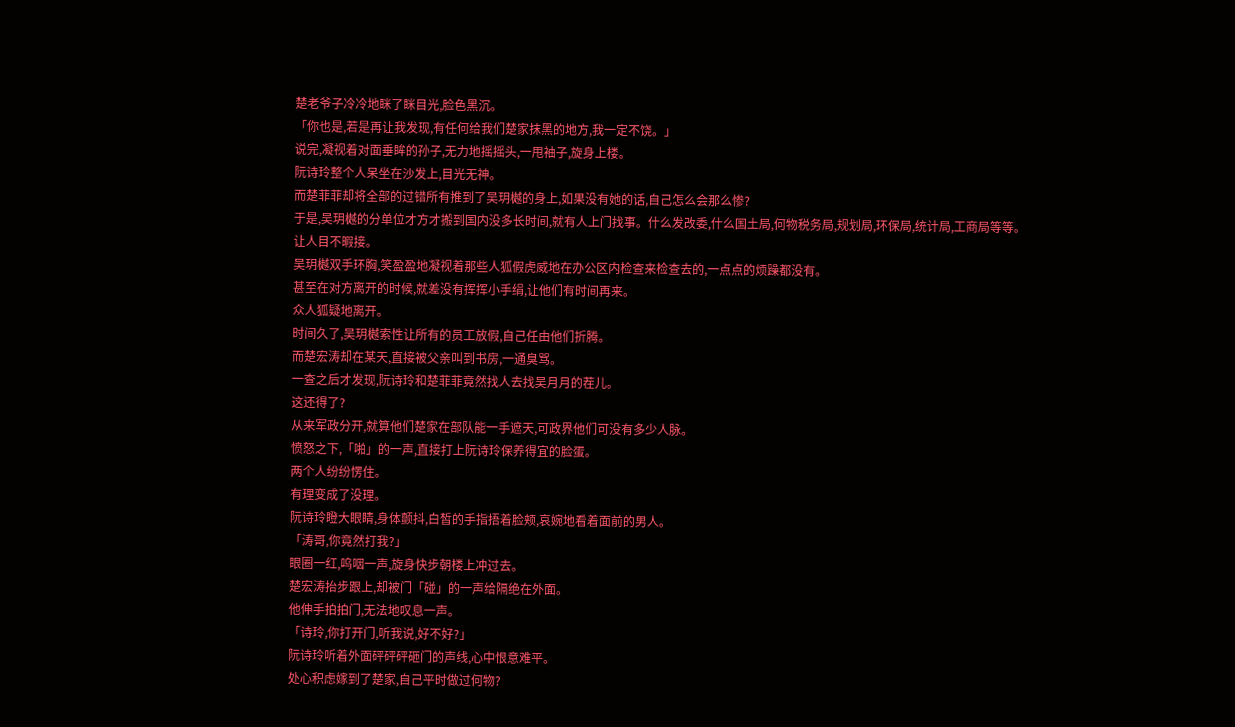楚老爷子冷冷地眯了眯目光,脸色黑沉。
「你也是,若是再让我发现,有任何给我们楚家抹黑的地方,我一定不饶。」
说完,凝视着对面垂眸的孙子,无力地摇摇头,一甩袖子,旋身上楼。
阮诗玲整个人呆坐在沙发上,目光无神。
而楚菲菲却将全部的过错所有推到了吴玥樾的身上,如果没有她的话,自己怎么会那么惨?
于是,吴玥樾的分单位才方才搬到国内没多长时间,就有人上门找事。什么发改委,什么国土局,何物税务局,规划局,环保局,统计局,工商局等等。
让人目不暇接。
吴玥樾双手环胸,笑盈盈地凝视着那些人狐假虎威地在办公区内检查来检查去的,一点点的烦躁都没有。
甚至在对方离开的时候,就差没有挥挥小手绢,让他们有时间再来。
众人狐疑地离开。
时间久了,吴玥樾索性让所有的员工放假,自己任由他们折腾。
而楚宏涛却在某天,直接被父亲叫到书房,一通臭骂。
一查之后才发现,阮诗玲和楚菲菲竟然找人去找吴月月的茬儿。
这还得了?
从来军政分开,就算他们楚家在部队能一手遮天,可政界他们可没有多少人脉。
愤怒之下,「啪」的一声,直接打上阮诗玲保养得宜的脸蛋。
两个人纷纷愣住。
有理变成了没理。
阮诗玲瞪大眼睛,身体颤抖,白皙的手指捂着脸颊,哀婉地看着面前的男人。
「涛哥,你竟然打我?」
眼圈一红,呜咽一声,旋身快步朝楼上冲过去。
楚宏涛抬步跟上,却被门「碰」的一声给隔绝在外面。
他伸手拍拍门,无法地叹息一声。
「诗玲,你打开门,听我说,好不好?」
阮诗玲听着外面砰砰砰砸门的声线,心中恨意难平。
处心积虑嫁到了楚家,自己平时做过何物?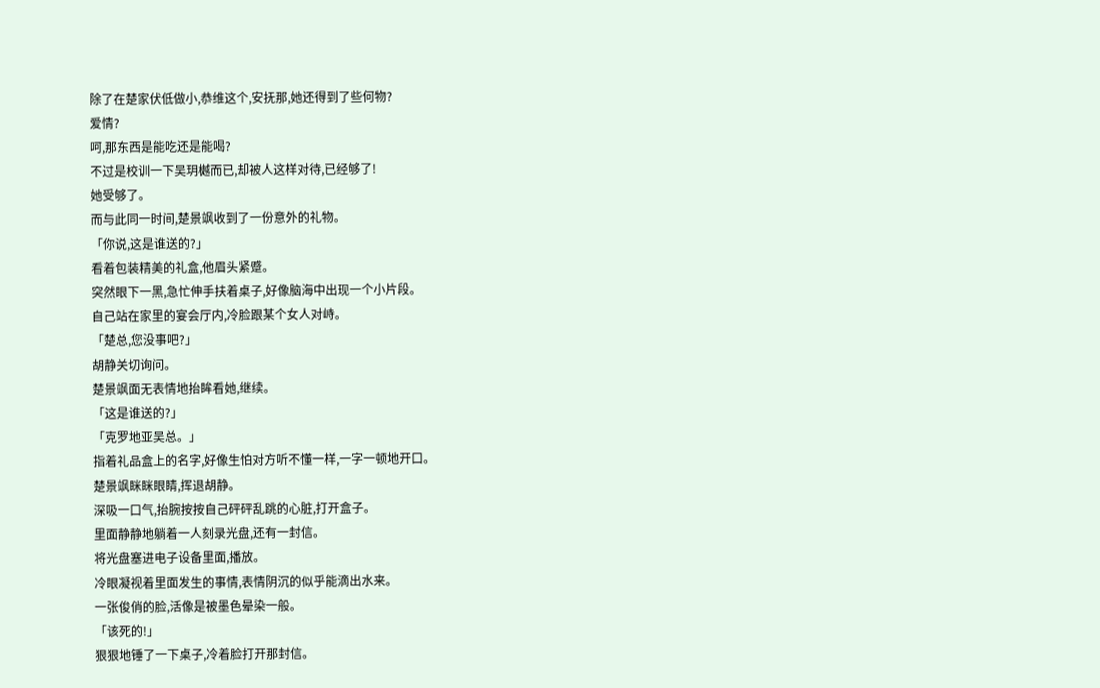除了在楚家伏低做小,恭维这个,安抚那,她还得到了些何物?
爱情?
呵,那东西是能吃还是能喝?
不过是校训一下吴玥樾而已,却被人这样对待,已经够了!
她受够了。
而与此同一时间,楚景飒收到了一份意外的礼物。
「你说,这是谁送的?」
看着包装精美的礼盒,他眉头紧蹙。
突然眼下一黑,急忙伸手扶着桌子,好像脑海中出现一个小片段。
自己站在家里的宴会厅内,冷脸跟某个女人对峙。
「楚总,您没事吧?」
胡静关切询问。
楚景飒面无表情地抬眸看她,继续。
「这是谁送的?」
「克罗地亚吴总。」
指着礼品盒上的名字,好像生怕对方听不懂一样,一字一顿地开口。
楚景飒眯眯眼睛,挥退胡静。
深吸一口气,抬腕按按自己砰砰乱跳的心脏,打开盒子。
里面静静地躺着一人刻录光盘,还有一封信。
将光盘塞进电子设备里面,播放。
冷眼凝视着里面发生的事情,表情阴沉的似乎能滴出水来。
一张俊俏的脸,活像是被墨色晕染一般。
「该死的!」
狠狠地锤了一下桌子,冷着脸打开那封信。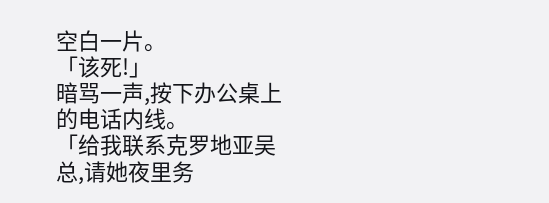空白一片。
「该死!」
暗骂一声,按下办公桌上的电话内线。
「给我联系克罗地亚吴总,请她夜里务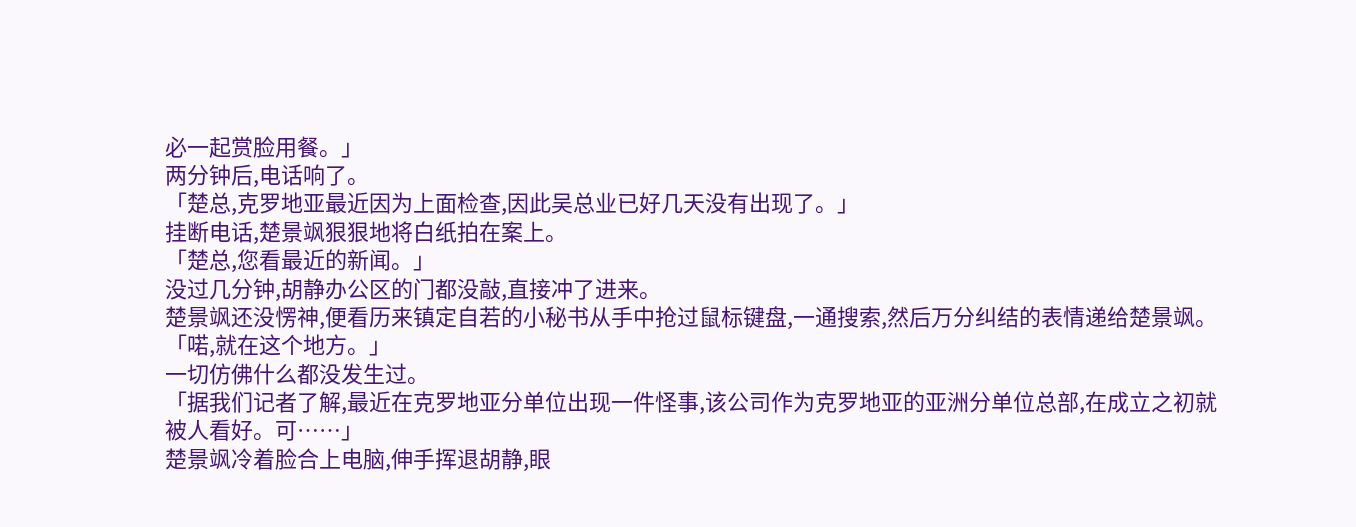必一起赏脸用餐。」
两分钟后,电话响了。
「楚总,克罗地亚最近因为上面检查,因此吴总业已好几天没有出现了。」
挂断电话,楚景飒狠狠地将白纸拍在案上。
「楚总,您看最近的新闻。」
没过几分钟,胡静办公区的门都没敲,直接冲了进来。
楚景飒还没愣神,便看历来镇定自若的小秘书从手中抢过鼠标键盘,一通搜索,然后万分纠结的表情递给楚景飒。
「喏,就在这个地方。」
一切仿佛什么都没发生过。
「据我们记者了解,最近在克罗地亚分单位出现一件怪事,该公司作为克罗地亚的亚洲分单位总部,在成立之初就被人看好。可……」
楚景飒冷着脸合上电脑,伸手挥退胡静,眼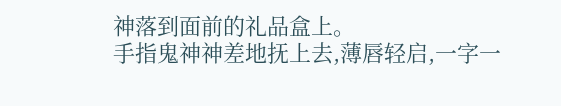神落到面前的礼品盒上。
手指鬼神神差地抚上去,薄唇轻启,一字一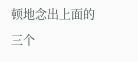顿地念出上面的三个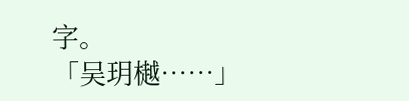字。
「吴玥樾……」